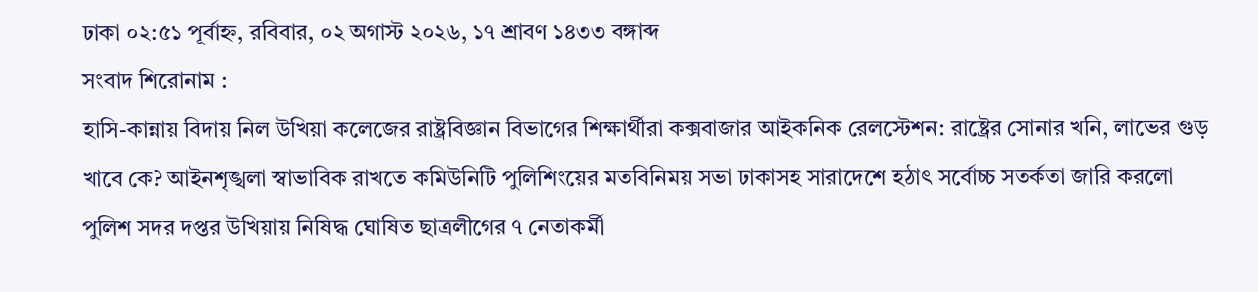ঢাকা ০২:৫১ পূর্বাহ্ন, রবিবার, ০২ অগাস্ট ২০২৬, ১৭ শ্রাবণ ১৪৩৩ বঙ্গাব্দ
সংবাদ শিরোনাম :
হাসি-কান্নায় বিদায় নিল উখিয়া কলেজের রাষ্ট্রবিজ্ঞান বিভাগের শিক্ষার্থীরা কক্সবাজার আইকনিক রেলস্টেশন: রাষ্ট্রের সোনার খনি, লাভের গুড় খাবে কে? আইনশৃঙ্খলা স্বাভাবিক রাখতে কমিউনিটি পুলিশিংয়ের মতবিনিময় সভা ঢাকাসহ সারাদেশে হঠাৎ সর্বোচ্চ সতর্কতা জা‌রি করলো পুলিশ সদর দপ্তর উখিয়ায় নিষিদ্ধ ঘোষিত ছাত্রলীগের ৭ নেতাকর্মী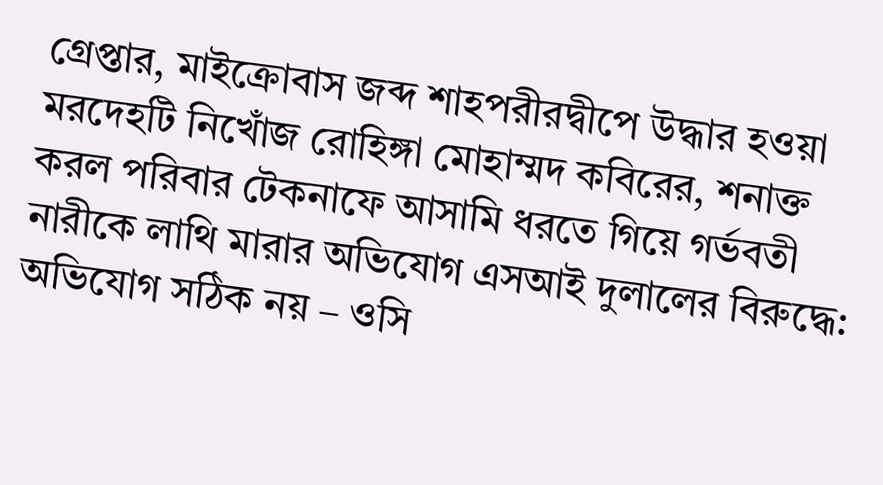গ্রেপ্তার, মাইক্রোবাস জব্দ শাহপরীরদ্বীপে উদ্ধার হওয়া মরদেহটি নিখোঁজ রোহিঙ্গা মোহাম্মদ কবিরের, শনাক্ত করল পরিবার টেকনাফে আসামি ধরতে গিয়ে গর্ভবতী নারীকে লাথি মারার অভিযোগ এসআই দুলালের বিরুদ্ধে: অভিযোগ সঠিক নয় – ওসি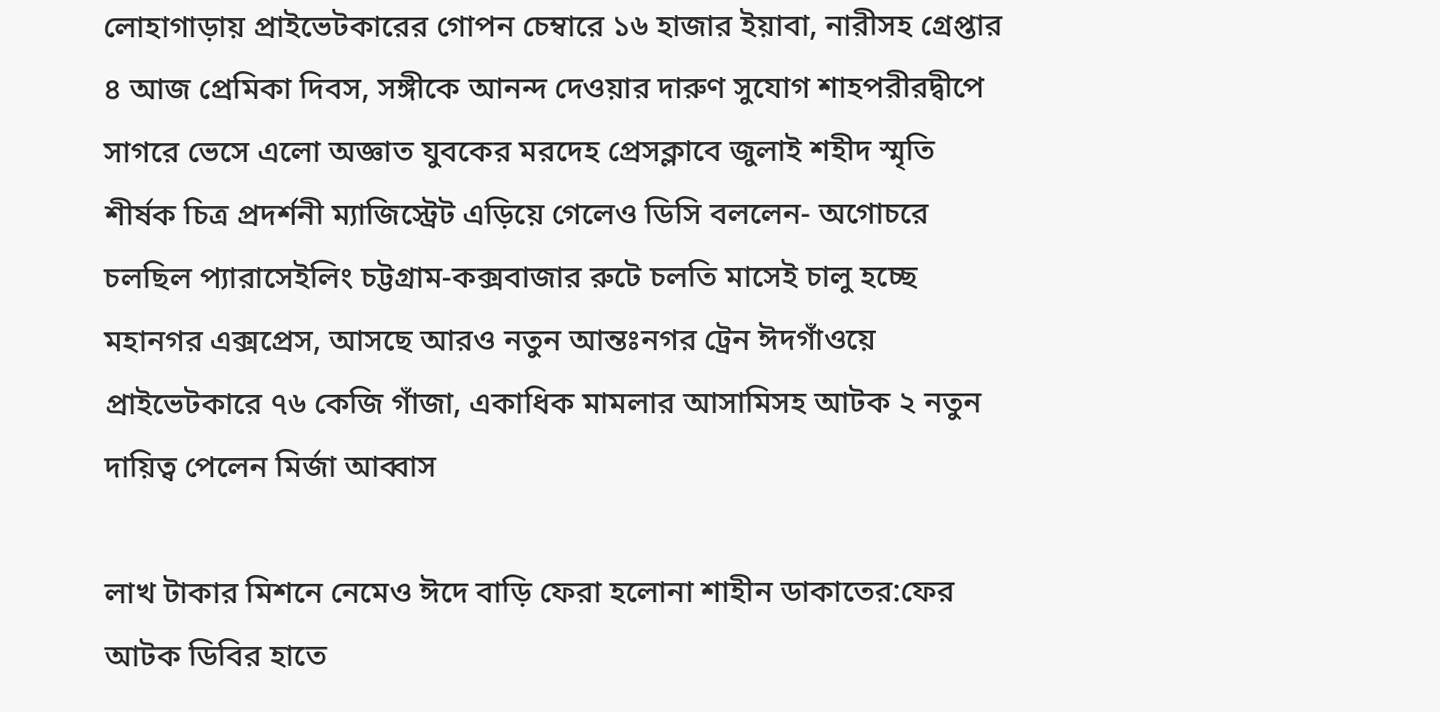লোহাগাড়ায় প্রাইভেটকারের গোপন চেম্বারে ১৬ হাজার ইয়াবা, নারীসহ গ্রেপ্তার ৪ আজ প্রেমিকা দিবস, সঙ্গীকে আনন্দ দেওয়ার দারুণ সুযোগ শাহপরীরদ্বীপে সাগরে ভেসে এলো অজ্ঞাত যুবকের মরদেহ প্রেসক্লাবে জুলাই শহীদ স্মৃতি শীর্ষক চিত্র প্রদর্শনী ম্যাজিস্ট্রেট এড়িয়ে গেলেও ডিসি বললেন- অগোচরে চলছিল প্যারাসেইলিং চট্টগ্রাম-কক্সবাজার রুটে চলতি মাসেই চালু হচ্ছে মহানগর এক্সপ্রেস, আসছে আরও নতুন আন্তঃনগর ট্রেন ঈদগাঁওয়ে প্রাইভেটকারে ৭৬ কেজি গাঁজা, একাধিক মামলার আসামিসহ আটক ২ নতুন দায়িত্ব পেলেন মির্জা আব্বাস

লাখ টাকার মিশনে নেমেও ঈদে বাড়ি ফেরা হলোনা শাহীন ডাকাতের:ফের আটক ডিবির হাতে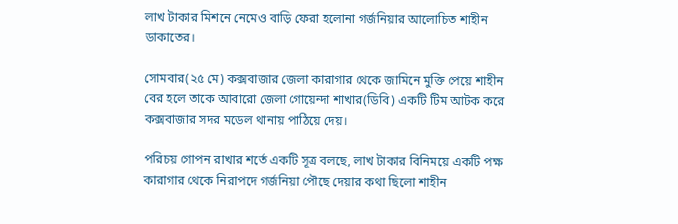লাখ টাকার মিশনে নেমেও বাড়ি ফেরা হলোনা গর্জনিয়ার আলোচিত শাহীন ডাকাতের।

সোমবার(২৫ মে) কক্সবাজার জেলা কারাগার থেকে জামিনে মুক্তি পেয়ে শাহীন বের হলে তাকে আবারো জেলা গোয়েন্দা শাখার(ডিবি) একটি টিম আটক করে কক্সবাজার সদর মডেল থানায় পাঠিয়ে দেয়।

পরিচয় গোপন রাখার শর্তে একটি সূত্র বলছে, লাখ টাকার বিনিময়ে একটি পক্ষ কারাগার থেকে নিরাপদে গর্জনিয়া পৌছে দেয়ার কথা ছিলো শাহীন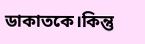ডাকাতকে।কিন্তু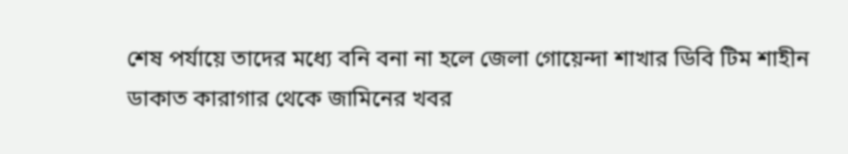শেষ পর্যায়ে তাদের মধ্যে বনি বনা না হলে জেলা গোয়েন্দা শাখার ডিবি টিম শাহীন ডাকাত কারাগার থেকে জামিনের খবর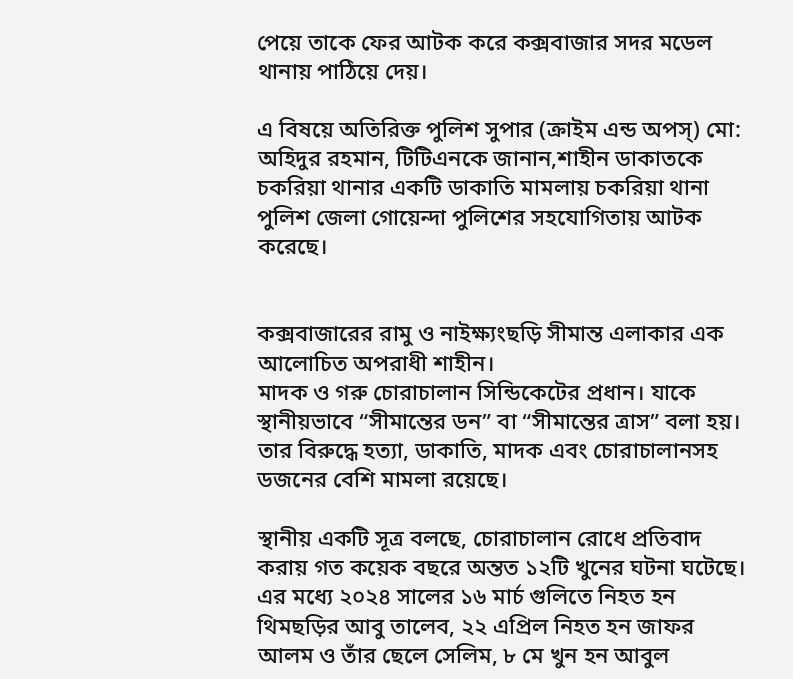পেয়ে তাকে ফের আটক করে কক্সবাজার সদর মডেল থানায় পাঠিয়ে দেয়।

এ বিষয়ে অতিরিক্ত পুলিশ সুপার (ক্রাইম এন্ড অপস্) মো: অহিদুর রহমান, টিটিএনকে জানান,শাহীন ডাকাতকে চকরিয়া থানার একটি ডাকাতি মামলায় চকরিয়া থানা পুলিশ জেলা গোয়েন্দা পুলিশের সহযোগিতায় আটক করেছে।


কক্সবাজারের রামু ও নাইক্ষ্যংছড়ি সীমান্ত এলাকার এক আলোচিত অপরাধী শাহীন।
মাদক ও গরু চোরাচালান সিন্ডিকেটের প্রধান। যাকে স্থানীয়ভাবে “সীমান্তের ডন” বা “সীমান্তের ত্রাস” বলা হয়। তার বিরুদ্ধে হত্যা, ডাকাতি, মাদক এবং চোরাচালানসহ ডজনের বেশি মামলা রয়েছে।

স্থানীয় একটি সূত্র বলছে, চোরাচালান রোধে প্রতিবাদ করায় গত কয়েক বছরে অন্তত ১২টি খুনের ঘটনা ঘটেছে। এর মধ্যে ২০২৪ সালের ১৬ মার্চ গুলিতে নিহত হন থিমছড়ির আবু তালেব, ২২ এপ্রিল নিহত হন জাফর আলম ও তাঁর ছেলে সেলিম, ৮ মে খুন হন আবুল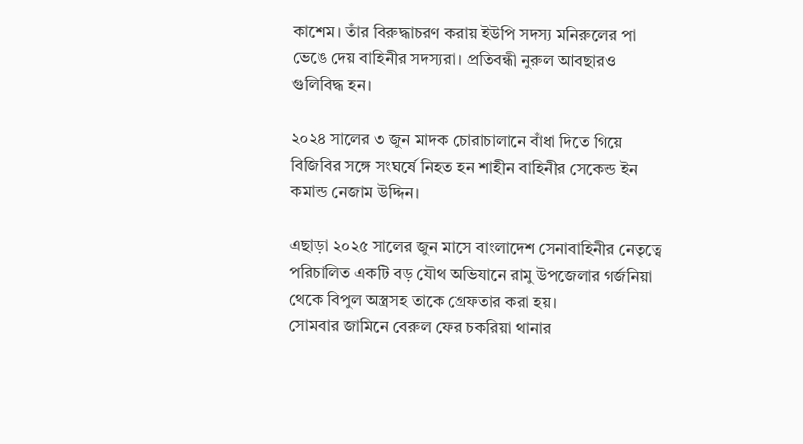কাশেম। তাঁর বিরুদ্ধাচরণ করায় ইউপি সদস্য মনিরুলের পা ভেঙে দেয় বাহিনীর সদস্যরা। প্রতিবন্ধী নুরুল আবছারও গুলিবিদ্ধ হন।

২০২৪ সালের ৩ জুন মাদক চোরাচালানে বাঁধা দিতে গিয়ে বিজিবির সঙ্গে সংঘর্ষে নিহত হন শাহীন বাহিনীর সেকেন্ড ইন কমান্ড নেজাম উদ্দিন।

এছাড়া ২০২৫ সালের জুন মাসে বাংলাদেশ সেনাবাহিনীর নেতৃত্বে পরিচালিত একটি বড় যৌথ অভিযানে রামু উপজেলার গর্জনিয়া থেকে বিপুল অস্ত্রসহ তাকে গ্রেফতার করা হয়।
সোমবার জামিনে বেরুল ফের চকরিয়া থানার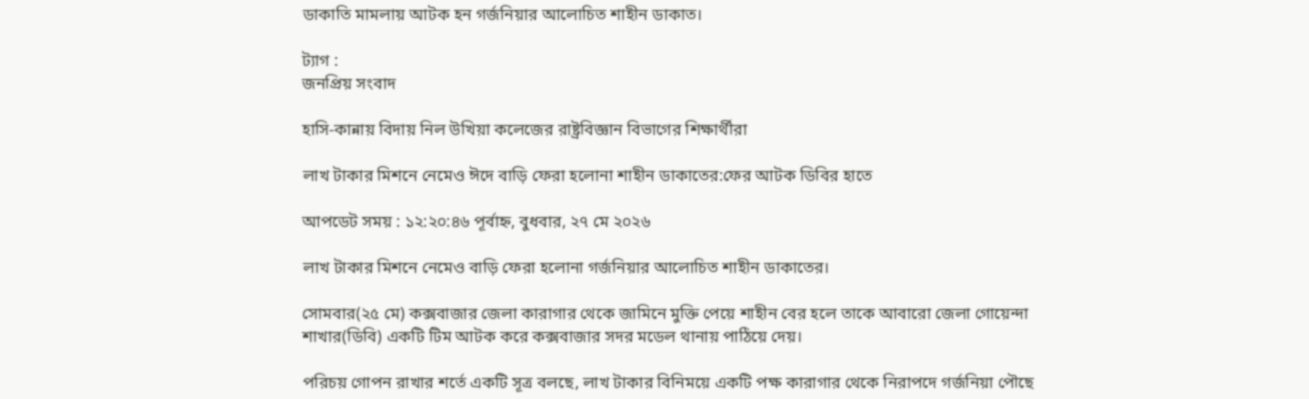ডাকাতি মামলায় আটক হন গর্জনিয়ার আলোচিত শাহীন ডাকাত।

ট্যাগ :
জনপ্রিয় সংবাদ

হাসি-কান্নায় বিদায় নিল উখিয়া কলেজের রাষ্ট্রবিজ্ঞান বিভাগের শিক্ষার্থীরা

লাখ টাকার মিশনে নেমেও ঈদে বাড়ি ফেরা হলোনা শাহীন ডাকাতের:ফের আটক ডিবির হাতে

আপডেট সময় : ১২:২০:৪৬ পূর্বাহ্ন, বুধবার, ২৭ মে ২০২৬

লাখ টাকার মিশনে নেমেও বাড়ি ফেরা হলোনা গর্জনিয়ার আলোচিত শাহীন ডাকাতের।

সোমবার(২৫ মে) কক্সবাজার জেলা কারাগার থেকে জামিনে মুক্তি পেয়ে শাহীন বের হলে তাকে আবারো জেলা গোয়েন্দা শাখার(ডিবি) একটি টিম আটক করে কক্সবাজার সদর মডেল থানায় পাঠিয়ে দেয়।

পরিচয় গোপন রাখার শর্তে একটি সূত্র বলছে, লাখ টাকার বিনিময়ে একটি পক্ষ কারাগার থেকে নিরাপদে গর্জনিয়া পৌছে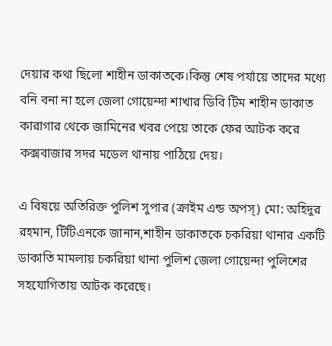দেয়ার কথা ছিলো শাহীন ডাকাতকে।কিন্তু শেষ পর্যায়ে তাদের মধ্যে বনি বনা না হলে জেলা গোয়েন্দা শাখার ডিবি টিম শাহীন ডাকাত কারাগার থেকে জামিনের খবর পেয়ে তাকে ফের আটক করে কক্সবাজার সদর মডেল থানায় পাঠিয়ে দেয়।

এ বিষয়ে অতিরিক্ত পুলিশ সুপার (ক্রাইম এন্ড অপস্) মো: অহিদুর রহমান, টিটিএনকে জানান,শাহীন ডাকাতকে চকরিয়া থানার একটি ডাকাতি মামলায় চকরিয়া থানা পুলিশ জেলা গোয়েন্দা পুলিশের সহযোগিতায় আটক করেছে।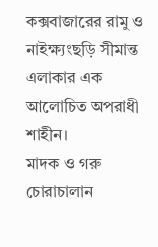কক্সবাজারের রামু ও নাইক্ষ্যংছড়ি সীমান্ত এলাকার এক আলোচিত অপরাধী শাহীন।
মাদক ও গরু চোরাচালান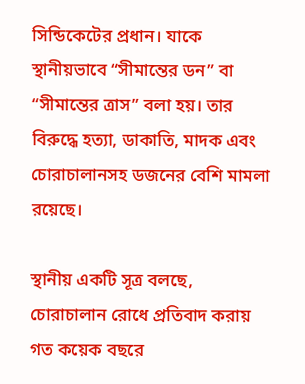সিন্ডিকেটের প্রধান। যাকে স্থানীয়ভাবে “সীমান্তের ডন” বা “সীমান্তের ত্রাস” বলা হয়। তার বিরুদ্ধে হত্যা, ডাকাতি, মাদক এবং চোরাচালানসহ ডজনের বেশি মামলা রয়েছে।

স্থানীয় একটি সূত্র বলছে, চোরাচালান রোধে প্রতিবাদ করায় গত কয়েক বছরে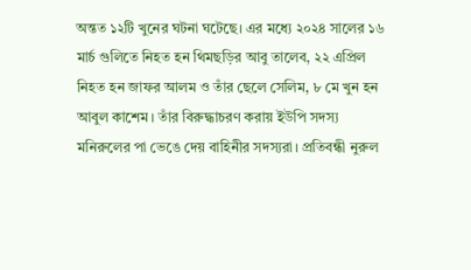অন্তত ১২টি খুনের ঘটনা ঘটেছে। এর মধ্যে ২০২৪ সালের ১৬ মার্চ গুলিতে নিহত হন থিমছড়ির আবু তালেব, ২২ এপ্রিল নিহত হন জাফর আলম ও তাঁর ছেলে সেলিম, ৮ মে খুন হন আবুল কাশেম। তাঁর বিরুদ্ধাচরণ করায় ইউপি সদস্য মনিরুলের পা ভেঙে দেয় বাহিনীর সদস্যরা। প্রতিবন্ধী নুরুল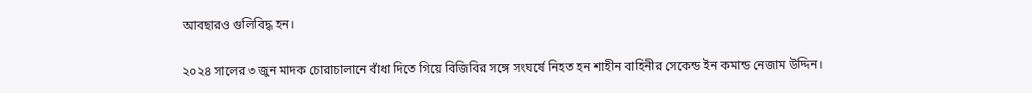আবছারও গুলিবিদ্ধ হন।

২০২৪ সালের ৩ জুন মাদক চোরাচালানে বাঁধা দিতে গিয়ে বিজিবির সঙ্গে সংঘর্ষে নিহত হন শাহীন বাহিনীর সেকেন্ড ইন কমান্ড নেজাম উদ্দিন।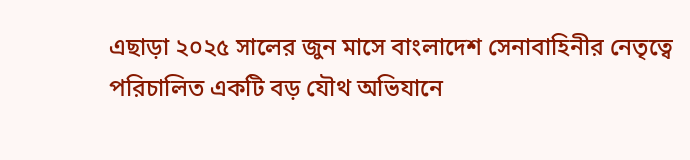এছাড়া ২০২৫ সালের জুন মাসে বাংলাদেশ সেনাবাহিনীর নেতৃত্বে পরিচালিত একটি বড় যৌথ অভিযানে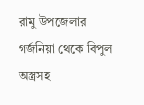রামু উপজেলার গর্জনিয়া থেকে বিপুল অস্ত্রসহ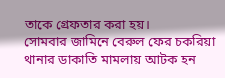তাকে গ্রেফতার করা হয়।
সোমবার জামিনে বেরুল ফের চকরিয়া থানার ডাকাতি মামলায় আটক হন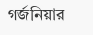গর্জনিয়ার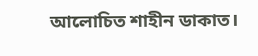আলোচিত শাহীন ডাকাত।